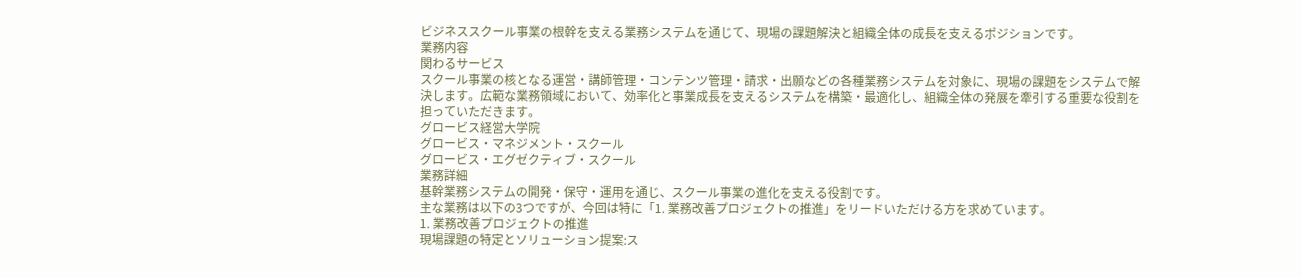ビジネススクール事業の根幹を支える業務システムを通じて、現場の課題解決と組織全体の成長を支えるポジションです。
業務内容
関わるサービス
スクール事業の核となる運営・講師管理・コンテンツ管理・請求・出願などの各種業務システムを対象に、現場の課題をシステムで解決します。広範な業務領域において、効率化と事業成長を支えるシステムを構築・最適化し、組織全体の発展を牽引する重要な役割を担っていただきます。
グロービス経営大学院
グロービス・マネジメント・スクール
グロービス・エグゼクティブ・スクール
業務詳細
基幹業務システムの開発・保守・運用を通じ、スクール事業の進化を支える役割です。
主な業務は以下の3つですが、今回は特に「1. 業務改善プロジェクトの推進」をリードいただける方を求めています。
1. 業務改善プロジェクトの推進
現場課題の特定とソリューション提案:ス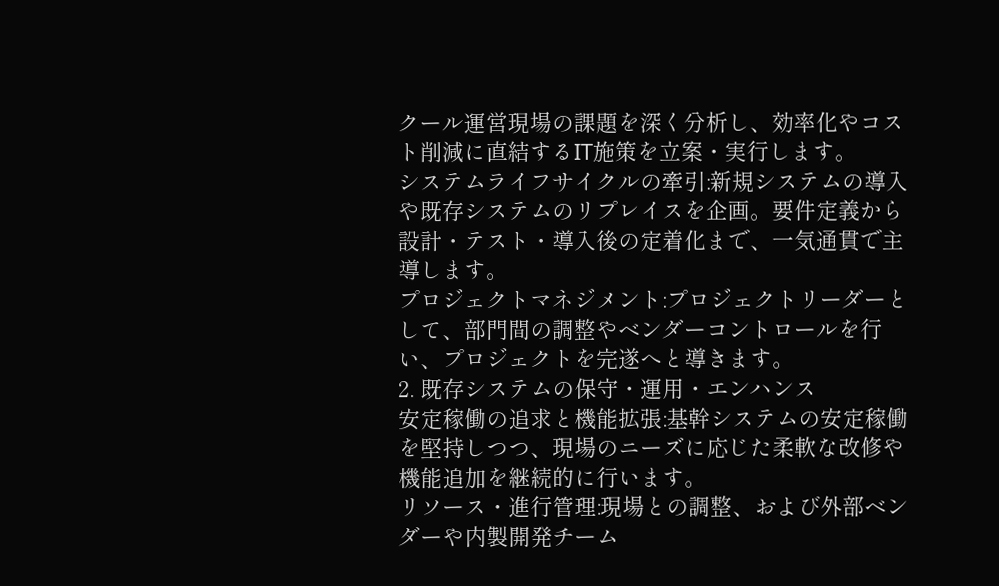クール運営現場の課題を深く分析し、効率化やコスト削減に直結するIT施策を立案・実行します。
システムライフサイクルの牽引:新規システムの導入や既存システムのリプレイスを企画。要件定義から設計・テスト・導入後の定着化まで、一気通貫で主導します。
プロジェクトマネジメント:プロジェクトリーダーとして、部門間の調整やベンダーコントロールを行い、プロジェクトを完遂へと導きます。
2. 既存システムの保守・運用・エンハンス
安定稼働の追求と機能拡張:基幹システムの安定稼働を堅持しつつ、現場のニーズに応じた柔軟な改修や機能追加を継続的に行います。
リソース・進行管理:現場との調整、および外部ベンダーや内製開発チーム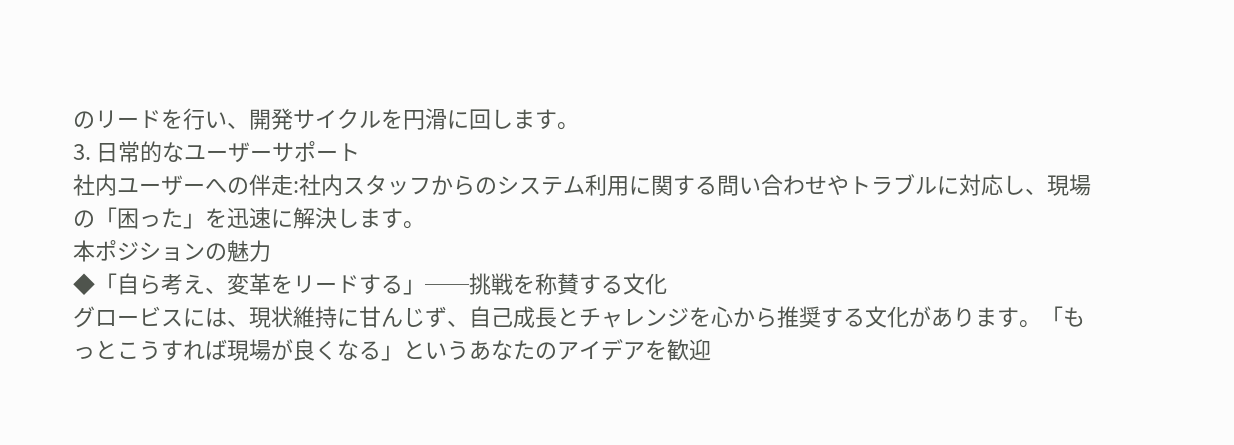のリードを行い、開発サイクルを円滑に回します。
3. 日常的なユーザーサポート
社内ユーザーへの伴走:社内スタッフからのシステム利用に関する問い合わせやトラブルに対応し、現場の「困った」を迅速に解決します。
本ポジションの魅力
◆「自ら考え、変革をリードする」──挑戦を称賛する文化
グロービスには、現状維持に甘んじず、自己成長とチャレンジを心から推奨する文化があります。「もっとこうすれば現場が良くなる」というあなたのアイデアを歓迎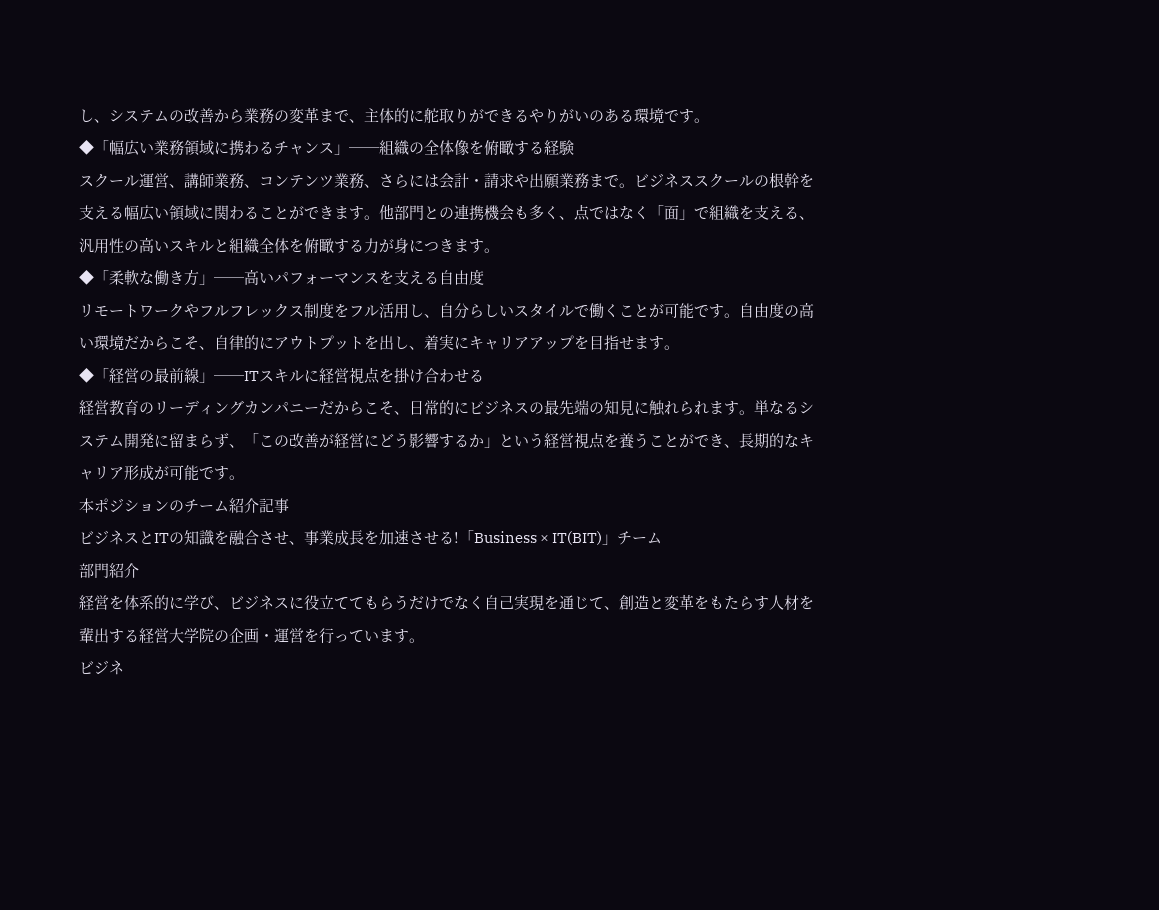し、システムの改善から業務の変革まで、主体的に舵取りができるやりがいのある環境です。
◆「幅広い業務領域に携わるチャンス」──組織の全体像を俯瞰する経験
スクール運営、講師業務、コンテンツ業務、さらには会計・請求や出願業務まで。ビジネススクールの根幹を支える幅広い領域に関わることができます。他部門との連携機会も多く、点ではなく「面」で組織を支える、汎用性の高いスキルと組織全体を俯瞰する力が身につきます。
◆「柔軟な働き方」──高いパフォーマンスを支える自由度
リモートワークやフルフレックス制度をフル活用し、自分らしいスタイルで働くことが可能です。自由度の高い環境だからこそ、自律的にアウトプットを出し、着実にキャリアアップを目指せます。
◆「経営の最前線」──ITスキルに経営視点を掛け合わせる
経営教育のリーディングカンパニーだからこそ、日常的にビジネスの最先端の知見に触れられます。単なるシステム開発に留まらず、「この改善が経営にどう影響するか」という経営視点を養うことができ、長期的なキャリア形成が可能です。
本ポジションのチーム紹介記事
ビジネスとITの知識を融合させ、事業成長を加速させる!「Business × IT(BIT)」チーム
部門紹介
経営を体系的に学び、ビジネスに役立ててもらうだけでなく自己実現を通じて、創造と変革をもたらす人材を輩出する経営大学院の企画・運営を行っています。
ビジネ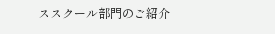ススクール部門のご紹介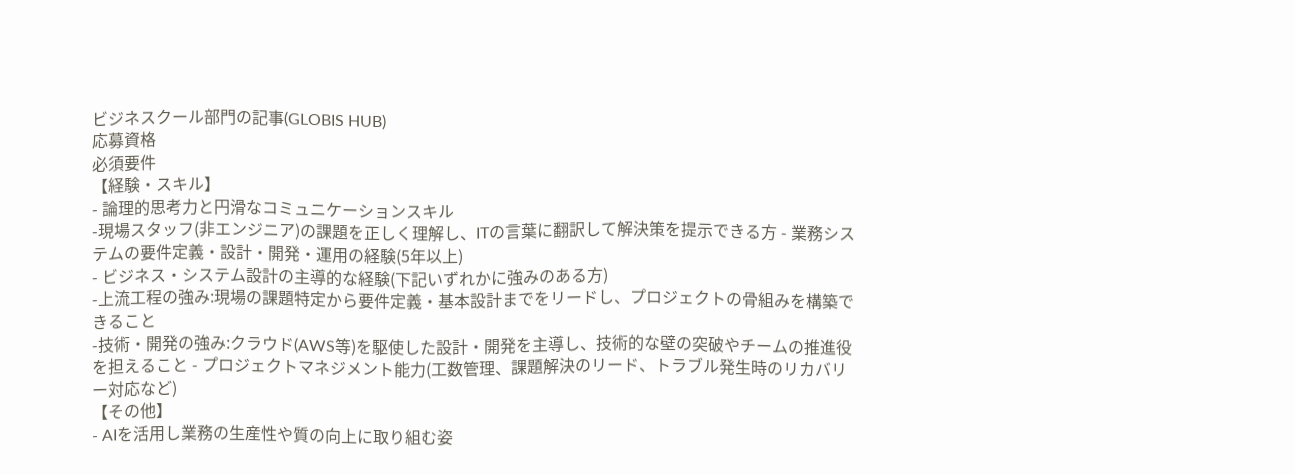ビジネスクール部門の記事(GLOBIS HUB)
応募資格
必須要件
【経験・スキル】
- 論理的思考力と円滑なコミュニケーションスキル
-現場スタッフ(非エンジニア)の課題を正しく理解し、ITの言葉に翻訳して解決策を提示できる方 - 業務システムの要件定義・設計・開発・運用の経験(5年以上)
- ビジネス・システム設計の主導的な経験(下記いずれかに強みのある方)
-上流工程の強み:現場の課題特定から要件定義・基本設計までをリードし、プロジェクトの骨組みを構築できること
-技術・開発の強み:クラウド(AWS等)を駆使した設計・開発を主導し、技術的な壁の突破やチームの推進役を担えること - プロジェクトマネジメント能力(工数管理、課題解決のリード、トラブル発生時のリカバリー対応など)
【その他】
- AIを活用し業務の生産性や質の向上に取り組む姿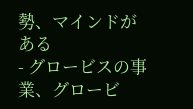勢、マインドがある
- グロービスの事業、グロービ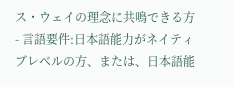ス・ウェイの理念に共鳴できる方
- 言語要件:日本語能力がネイティブレベルの方、または、日本語能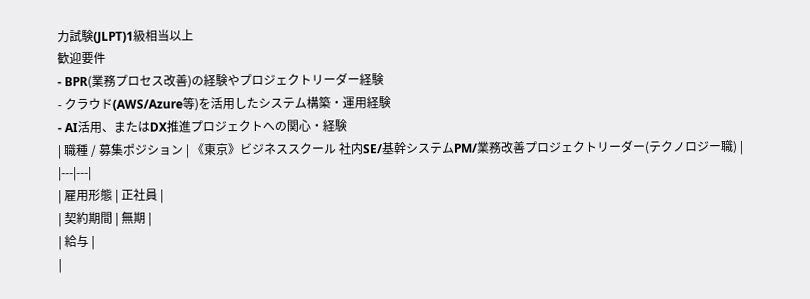力試験(JLPT)1級相当以上
歓迎要件
- BPR(業務プロセス改善)の経験やプロジェクトリーダー経験
- クラウド(AWS/Azure等)を活用したシステム構築・運用経験
- AI活用、またはDX推進プロジェクトへの関心・経験
| 職種 / 募集ポジション | 《東京》ビジネススクール 社内SE/基幹システムPM/業務改善プロジェクトリーダー(テクノロジー職) |
|---|---|
| 雇用形態 | 正社員 |
| 契約期間 | 無期 |
| 給与 |
|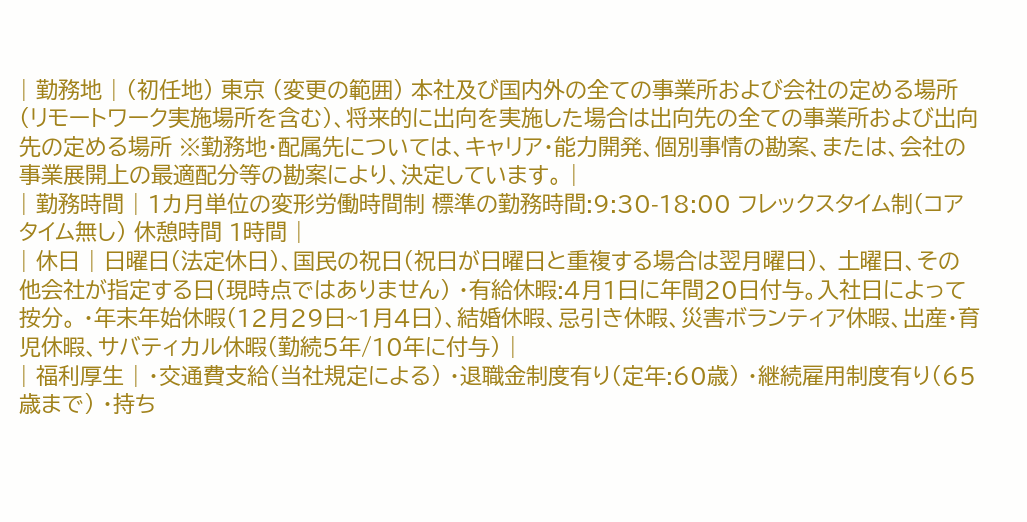| 勤務地 | (初任地) 東京 (変更の範囲) 本社及び国内外の全ての事業所および会社の定める場所(リモートワーク実施場所を含む)、将来的に出向を実施した場合は出向先の全ての事業所および出向先の定める場所 ※勤務地・配属先については、キャリア・能力開発、個別事情の勘案、または、会社の事業展開上の最適配分等の勘案により、決定しています。 |
| 勤務時間 | 1カ月単位の変形労働時間制 標準の勤務時間:9:30-18:00 フレックスタイム制(コアタイム無し) 休憩時間 1時間 |
| 休日 | 日曜日(法定休日)、国民の祝日(祝日が日曜日と重複する場合は翌月曜日)、 土曜日、その他会社が指定する日(現時点ではありません) ・有給休暇:4月1日に年間20日付与。入社日によって按分。 ・年末年始休暇(12月29日~1月4日)、結婚休暇、忌引き休暇、災害ボランティア休暇、出産・育児休暇、サバティカル休暇(勤続5年/10年に付与) |
| 福利厚生 | ・交通費支給(当社規定による) ・退職金制度有り(定年:60歳) ・継続雇用制度有り(65歳まで) ・持ち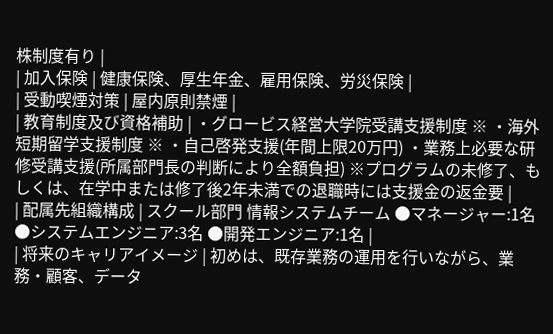株制度有り |
| 加入保険 | 健康保険、厚生年金、雇用保険、労災保険 |
| 受動喫煙対策 | 屋内原則禁煙 |
| 教育制度及び資格補助 | ・グロービス経営大学院受講支援制度 ※ ・海外短期留学支援制度 ※ ・自己啓発支援(年間上限20万円) ・業務上必要な研修受講支援(所属部門長の判断により全額負担) ※プログラムの未修了、もしくは、在学中または修了後2年未満での退職時には支援金の返金要 |
| 配属先組織構成 | スクール部門 情報システムチーム ●マネージャー:1名 ●システムエンジニア:3名 ●開発エンジニア:1名 |
| 将来のキャリアイメージ | 初めは、既存業務の運用を行いながら、業務・顧客、データ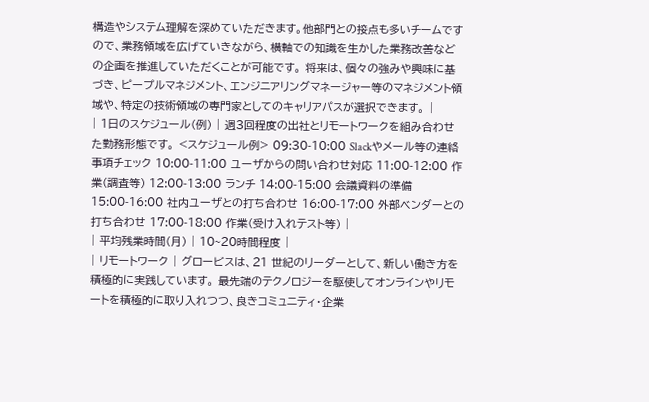構造やシステム理解を深めていただきます。他部門との接点も多いチームですので、業務領域を広げていきながら、横軸での知識を生かした業務改善などの企画を推進していただくことが可能です。 将来は、個々の強みや興味に基づき、ピープルマネジメント、エンジニアリングマネージャー等のマネジメント領域や、特定の技術領域の専門家としてのキャリアパスが選択できます。 |
| 1日のスケジュール(例) | 週3回程度の出社とリモートワークを組み合わせた勤務形態です。 <スケジュール例> 09:30-10:00 Slackやメール等の連絡事項チェック 10:00-11:00 ユーザからの問い合わせ対応 11:00-12:00 作業(調査等) 12:00-13:00 ランチ 14:00-15:00 会議資料の準備 15:00-16:00 社内ユーザとの打ち合わせ 16:00-17:00 外部ベンダーとの打ち合わせ 17:00-18:00 作業(受け入れテスト等) |
| 平均残業時間(月) | 10~20時間程度 |
| リモートワーク | グロービスは、21 世紀のリーダーとして、新しい働き方を積極的に実践しています。 最先端のテクノロジーを駆使してオンラインやリモートを積極的に取り入れつつ、良きコミュニティ・企業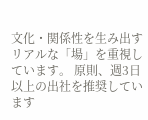文化・関係性を生み出すリアルな「場」を重視しています。 原則、週3日以上の出社を推奨しています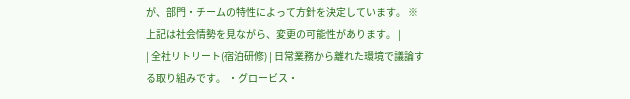が、部門・チームの特性によって方針を決定しています。 ※上記は社会情勢を見ながら、変更の可能性があります。 |
| 全社リトリート(宿泊研修) | 日常業務から離れた環境で議論する取り組みです。 ・グロービス・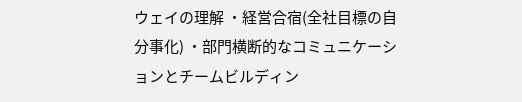ウェイの理解 ・経営合宿(全社目標の自分事化) ・部門横断的なコミュニケーションとチームビルディン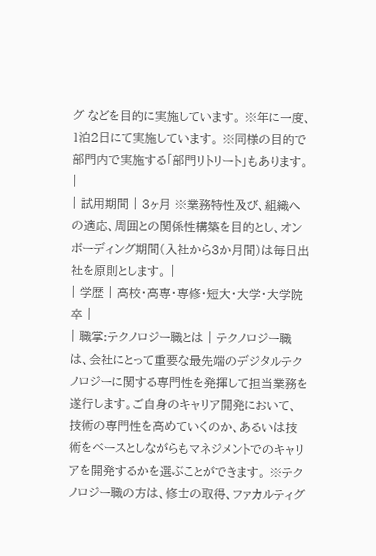グ などを目的に実施しています。 ※年に一度、1泊2日にて実施しています。 ※同様の目的で部門内で実施する「部門リトリート」もあります。 |
| 試用期間 | 3ヶ月 ※業務特性及び、組織への適応、周囲との関係性構築を目的とし、オンボーディング期間(入社から3か月間)は毎日出社を原則とします。 |
| 学歴 | 高校・高専・専修・短大・大学・大学院卒 |
| 職掌:テクノロジー職とは | テクノロジー職は、会社にとって重要な最先端のデジタルテクノロジーに関する専門性を発揮して担当業務を遂行します。ご自身のキャリア開発において、技術の専門性を高めていくのか、あるいは技術をベースとしながらもマネジメントでのキャリアを開発するかを選ぶことができます。 ※テクノロジー職の方は、修士の取得、ファカルティグ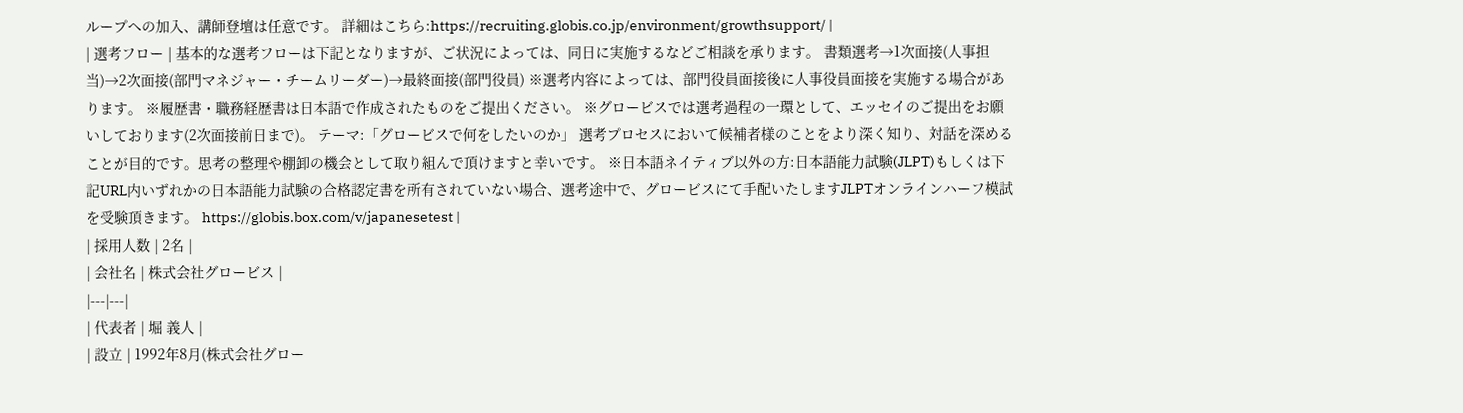ループへの加入、講師登壇は任意です。 詳細はこちら:https://recruiting.globis.co.jp/environment/growthsupport/ |
| 選考フロー | 基本的な選考フローは下記となりますが、ご状況によっては、同日に実施するなどご相談を承ります。 書類選考→1次面接(人事担当)→2次面接(部門マネジャー・チームリーダー)→最終面接(部門役員) ※選考内容によっては、部門役員面接後に人事役員面接を実施する場合があります。 ※履歴書・職務経歴書は日本語で作成されたものをご提出ください。 ※グロービスでは選考過程の一環として、エッセイのご提出をお願いしております(2次面接前日まで)。 テーマ:「グロービスで何をしたいのか」 選考プロセスにおいて候補者様のことをより深く知り、対話を深めることが目的です。思考の整理や棚卸の機会として取り組んで頂けますと幸いです。 ※日本語ネイティブ以外の方:日本語能力試験(JLPT)もしくは下記URL内いずれかの日本語能力試験の合格認定書を所有されていない場合、選考途中で、グロービスにて手配いたしますJLPTオンラインハーフ模試を受験頂きます。 https://globis.box.com/v/japanesetest |
| 採用人数 | 2名 |
| 会社名 | 株式会社グロービス |
|---|---|
| 代表者 | 堀 義人 |
| 設立 | 1992年8月(株式会社グロー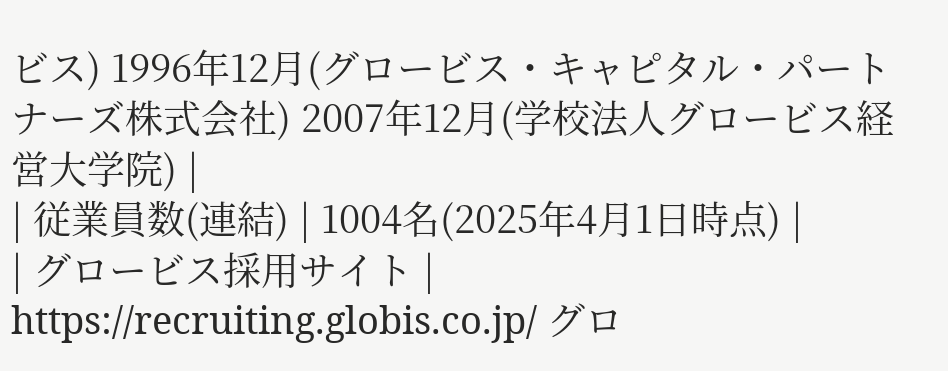ビス) 1996年12月(グロービス・キャピタル・パートナーズ株式会社) 2007年12月(学校法人グロービス経営大学院) |
| 従業員数(連結) | 1004名(2025年4月1日時点) |
| グロービス採用サイト | https://recruiting.globis.co.jp/ グロ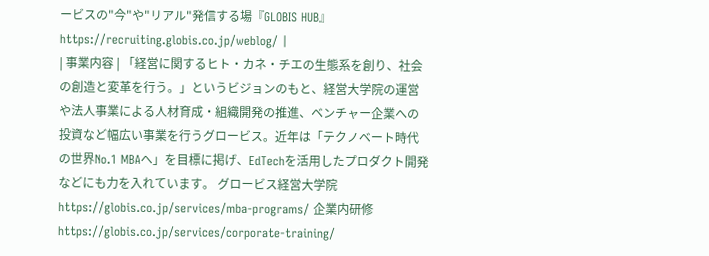ービスの"今"や"リアル"発信する場『GLOBIS HUB』 https://recruiting.globis.co.jp/weblog/ |
| 事業内容 | 「経営に関するヒト・カネ・チエの生態系を創り、社会の創造と変革を行う。」というビジョンのもと、経営大学院の運営や法人事業による人材育成・組織開発の推進、ベンチャー企業への投資など幅広い事業を行うグロービス。近年は「テクノベート時代の世界No.1 MBAへ」を目標に掲げ、EdTechを活用したプロダクト開発などにも力を入れています。 グロービス経営大学院 https://globis.co.jp/services/mba-programs/ 企業内研修 https://globis.co.jp/services/corporate-training/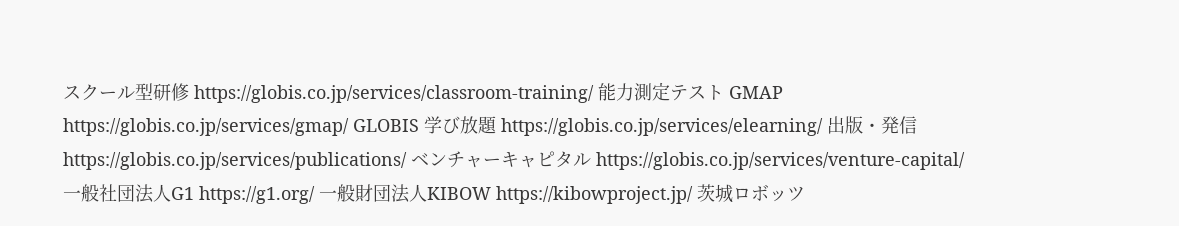スクール型研修 https://globis.co.jp/services/classroom-training/ 能力測定テスト GMAP https://globis.co.jp/services/gmap/ GLOBIS 学び放題 https://globis.co.jp/services/elearning/ 出版・発信 https://globis.co.jp/services/publications/ ベンチャーキャピタル https://globis.co.jp/services/venture-capital/ 一般社団法人G1 https://g1.org/ 一般財団法人KIBOW https://kibowproject.jp/ 茨城ロボッツ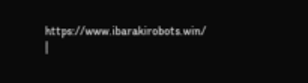https://www.ibarakirobots.win/ |